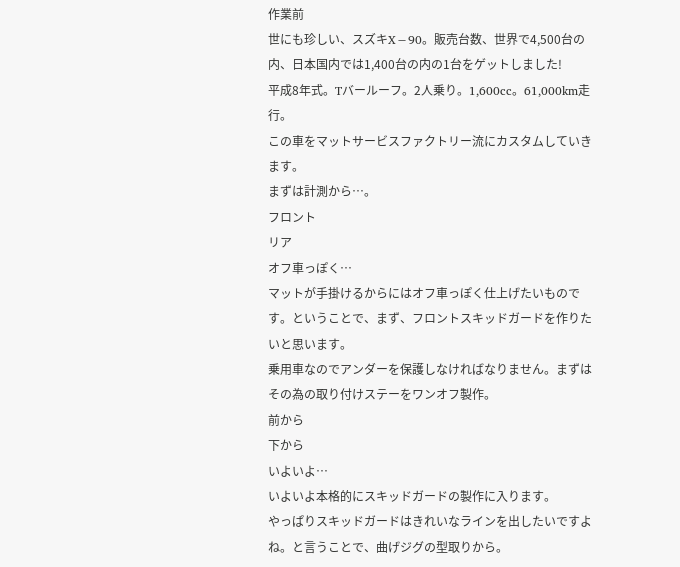作業前
世にも珍しい、スズキX−90。販売台数、世界で4,500台の内、日本国内では1,400台の内の1台をゲットしました!
平成8年式。Tバールーフ。2人乗り。1,600cc。61,000km走行。
この車をマットサービスファクトリー流にカスタムしていきます。
まずは計測から…。
フロント
リア
オフ車っぽく…
マットが手掛けるからにはオフ車っぽく仕上げたいものです。ということで、まず、フロントスキッドガードを作りたいと思います。
乗用車なのでアンダーを保護しなければなりません。まずはその為の取り付けステーをワンオフ製作。
前から
下から
いよいよ…
いよいよ本格的にスキッドガードの製作に入ります。
やっぱりスキッドガードはきれいなラインを出したいですよね。と言うことで、曲げジグの型取りから。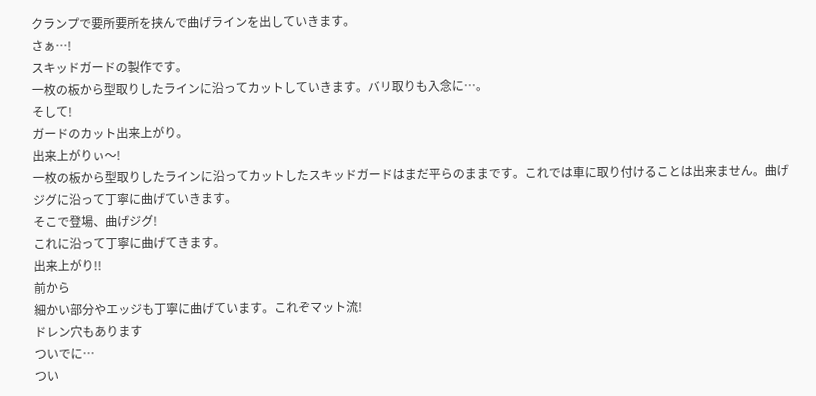クランプで要所要所を挟んで曲げラインを出していきます。
さぁ…!
スキッドガードの製作です。
一枚の板から型取りしたラインに沿ってカットしていきます。バリ取りも入念に…。
そして!
ガードのカット出来上がり。
出来上がりぃ〜!
一枚の板から型取りしたラインに沿ってカットしたスキッドガードはまだ平らのままです。これでは車に取り付けることは出来ません。曲げジグに沿って丁寧に曲げていきます。
そこで登場、曲げジグ!
これに沿って丁寧に曲げてきます。
出来上がり!!
前から
細かい部分やエッジも丁寧に曲げています。これぞマット流!
ドレン穴もあります
ついでに…
つい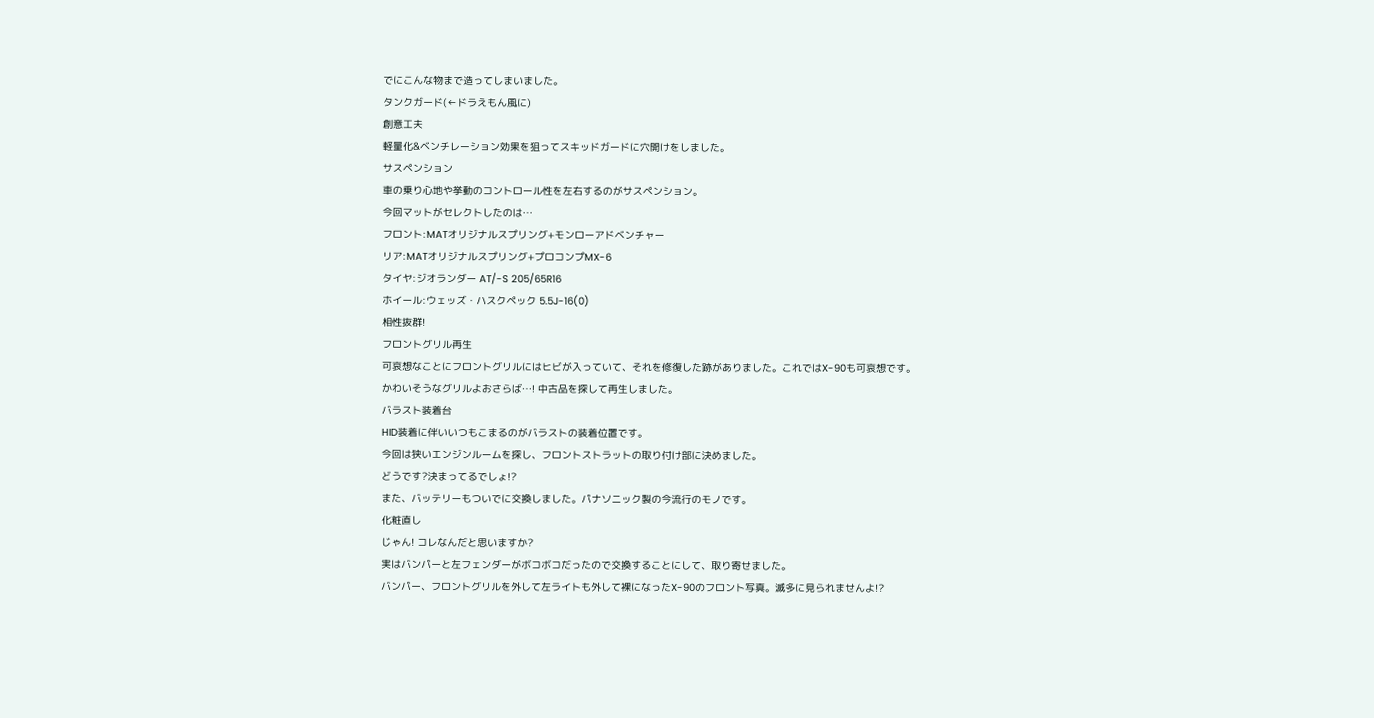でにこんな物まで造ってしまいました。
タンクガード(←ドラえもん風に)
創意工夫
軽量化&ベンチレーション効果を狙ってスキッドガードに穴開けをしました。
サスペンション
車の乗り心地や挙動のコントロール性を左右するのがサスペンション。
今回マットがセレクトしたのは…
フロント:MATオリジナルスプリング+モンローアドベンチャー
リア:MATオリジナルスプリング+プロコンプMX-6
タイヤ:ジオランダー AT/-S 205/65R16
ホイール:ウェッズ・ハスクペック 5.5J-16(0)
相性抜群!
フロントグリル再生
可哀想なことにフロントグリルにはヒビが入っていて、それを修復した跡がありました。これではX-90も可哀想です。
かわいそうなグリルよおさらば…! 中古品を探して再生しました。
バラスト装着台
HID装着に伴いいつもこまるのがバラストの装着位置です。
今回は狭いエンジンルームを探し、フロントストラットの取り付け部に決めました。
どうです?決まってるでしょ!?
また、バッテリーもついでに交換しました。パナソニック製の今流行のモノです。
化粧直し
じゃん! コレなんだと思いますか?
実はバンパーと左フェンダーがボコボコだったので交換することにして、取り寄せました。
バンパー、フロントグリルを外して左ライトも外して裸になったX-90のフロント写真。滅多に見られませんよ!?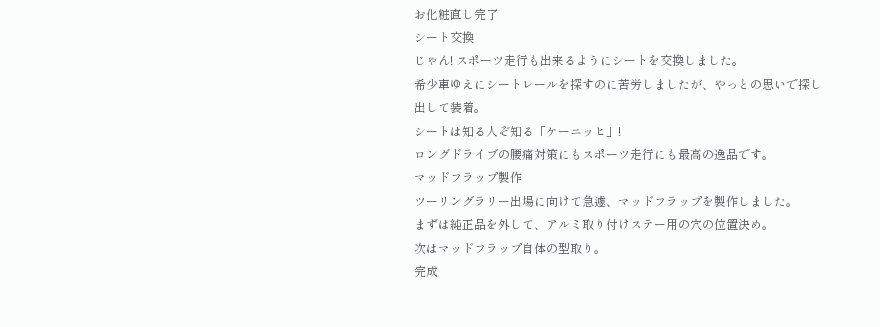お化粧直し完了
シート交換
じゃん! スポーツ走行も出来るようにシートを交換しました。
希少車ゆえにシートレールを探すのに苦労しましたが、やっとの思いで探し出して装着。
シートは知る人ぞ知る「ケーニッヒ」!
ロングドライブの腰痛対策にもスポーツ走行にも最高の逸品です。
マッドフラップ製作
ツーリングラリー出場に向けて急遽、マッドフラップを製作しました。
まずは純正品を外して、アルミ取り付けステー用の穴の位置決め。
次はマッドフラップ自体の型取り。
完成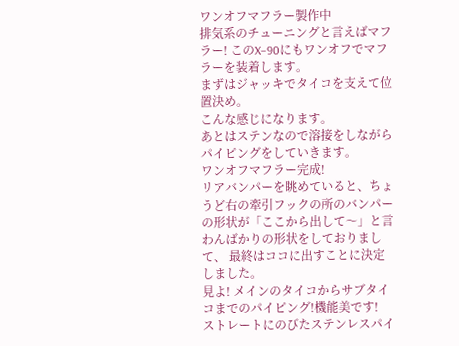ワンオフマフラー製作中
排気系のチューニングと言えばマフラー! このX−90にもワンオフでマフラーを装着します。
まずはジャッキでタイコを支えて位置決め。
こんな感じになります。
あとはステンなので溶接をしながらパイピングをしていきます。
ワンオフマフラー完成!
リアバンパーを眺めていると、ちょうど右の牽引フックの所のバンパーの形状が「ここから出して〜」と言わんばかりの形状をしておりまして、 最終はココに出すことに決定しました。
見よ! メインのタイコからサブタイコまでのパイピング!機能美です!
ストレートにのびたステンレスパイ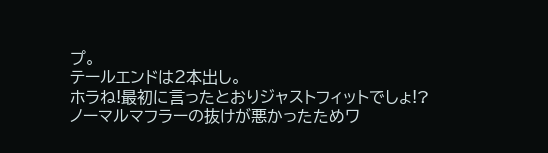プ。
テールエンドは2本出し。
ホラね!最初に言ったとおりジャストフィットでしょ!?
ノーマルマフラーの抜けが悪かったためワ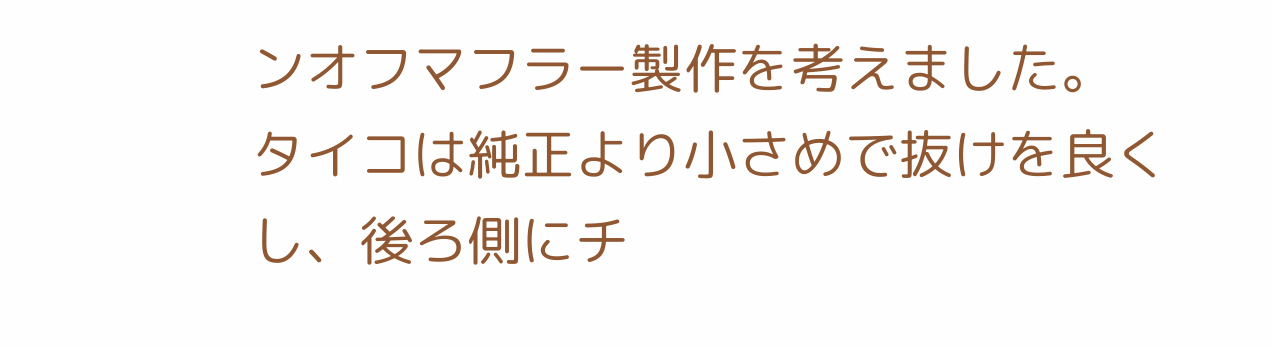ンオフマフラー製作を考えました。
タイコは純正より小さめで抜けを良くし、後ろ側にチ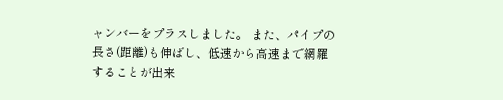ャンバーをプラスしました。 また、パイプの長さ(距離)も伸ばし、低速から高速まで網羅することが出来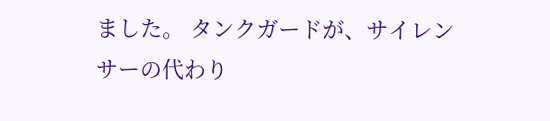ました。 タンクガードが、サイレンサーの代わり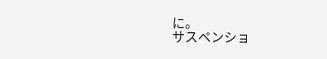に。
サスペンショ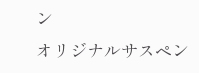ン
オリジナルサスペン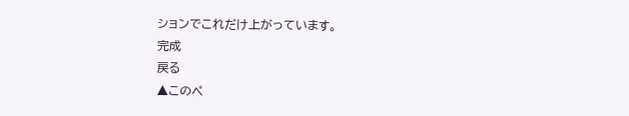ションでこれだけ上がっています。
完成
戻る
▲このペ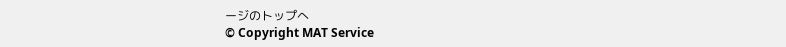ージのトップへ
© Copyright MAT Service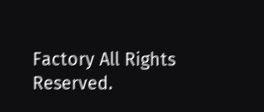Factory All Rights Reserved.